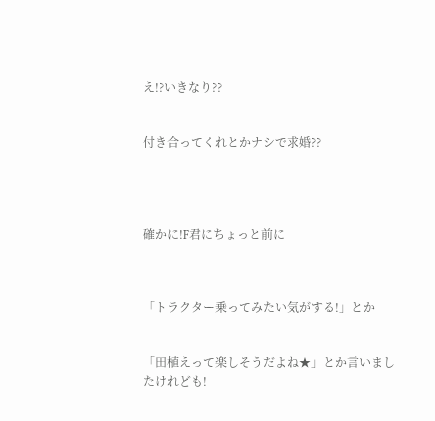え!?いきなり??


付き合ってくれとかナシで求婚??




確かに!F君にちょっと前に



「トラクター乗ってみたい気がする!」とか


「田植えって楽しそうだよね★」とか言いましたけれども!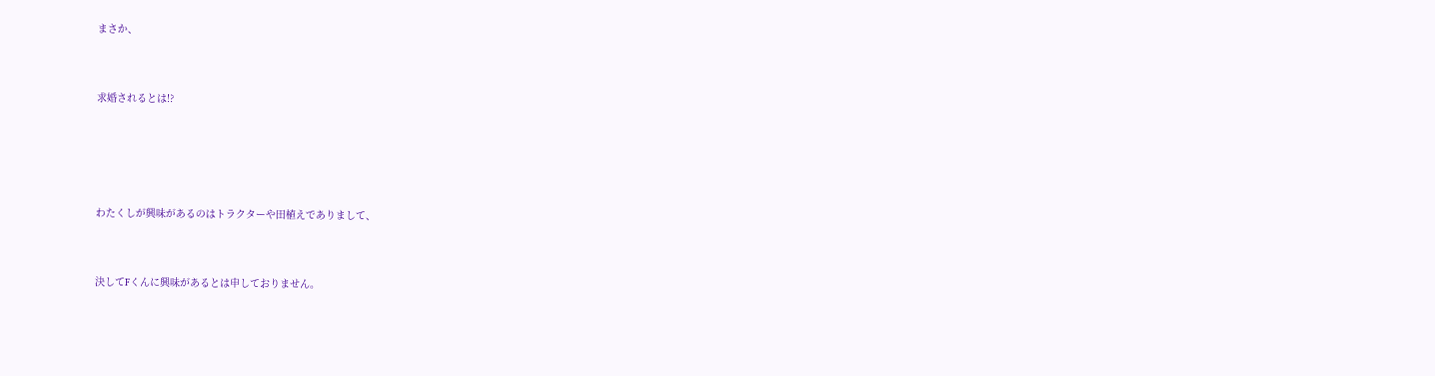まさか、


求婚されるとは!?




わたくしが興味があるのはトラクターや田植えでありまして、


決してFくんに興味があるとは申しておりません。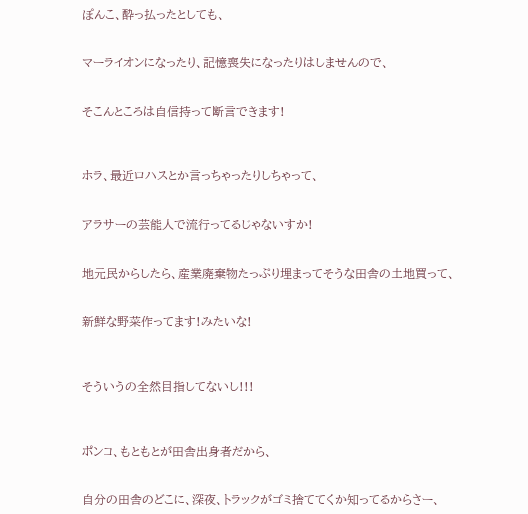ぽんこ、酔っ払ったとしても、


マーライオンになったり、記憶喪失になったりはしませんので、


そこんところは自信持って断言できます!



ホラ、最近ロハスとか言っちゃったりしちゃって、


アラサーの芸能人で流行ってるじゃないすか!


地元民からしたら、産業廃棄物たっぷり埋まってそうな田舎の土地買って、


新鮮な野菜作ってます!みたいな!



そういうの全然目指してないし!!!



ポンコ、もともとが田舎出身者だから、


自分の田舎のどこに、深夜、トラックがゴミ捨ててくか知ってるからさー、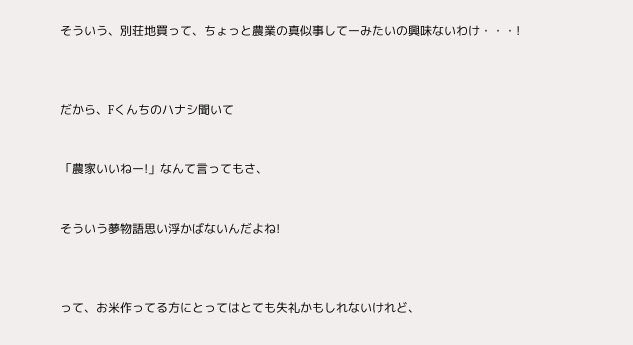そういう、別荘地買って、ちょっと農業の真似事してーみたいの興味ないわけ・・・!



だから、Fくんちのハナシ聞いて


「農家いいねー!」なんて言ってもさ、


そういう夢物語思い浮かばないんだよね!



って、お米作ってる方にとってはとても失礼かもしれないけれど、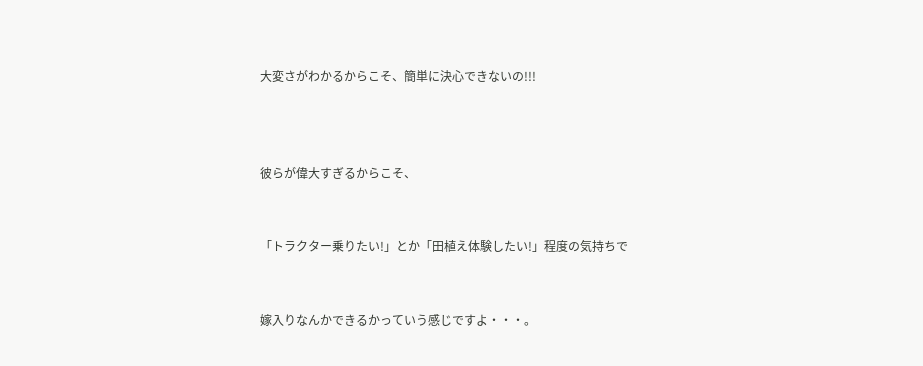大変さがわかるからこそ、簡単に決心できないの!!!



彼らが偉大すぎるからこそ、


「トラクター乗りたい!」とか「田植え体験したい!」程度の気持ちで


嫁入りなんかできるかっていう感じですよ・・・。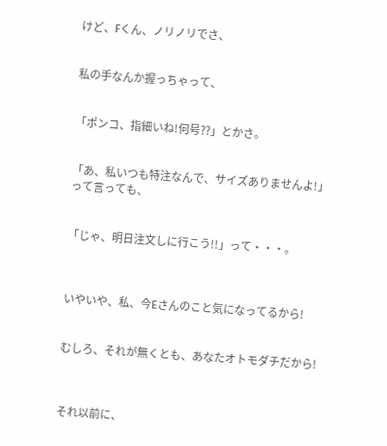けど、Fくん、ノリノリでさ、


私の手なんか握っちゃって、


「ポンコ、指細いね!何号??」とかさ。


「あ、私いつも特注なんで、サイズありませんよ!」って言っても、


「じゃ、明日注文しに行こう!!」って・・・。



いやいや、私、今Eさんのこと気になってるから!


むしろ、それが無くとも、あなたオトモダチだから!



それ以前に、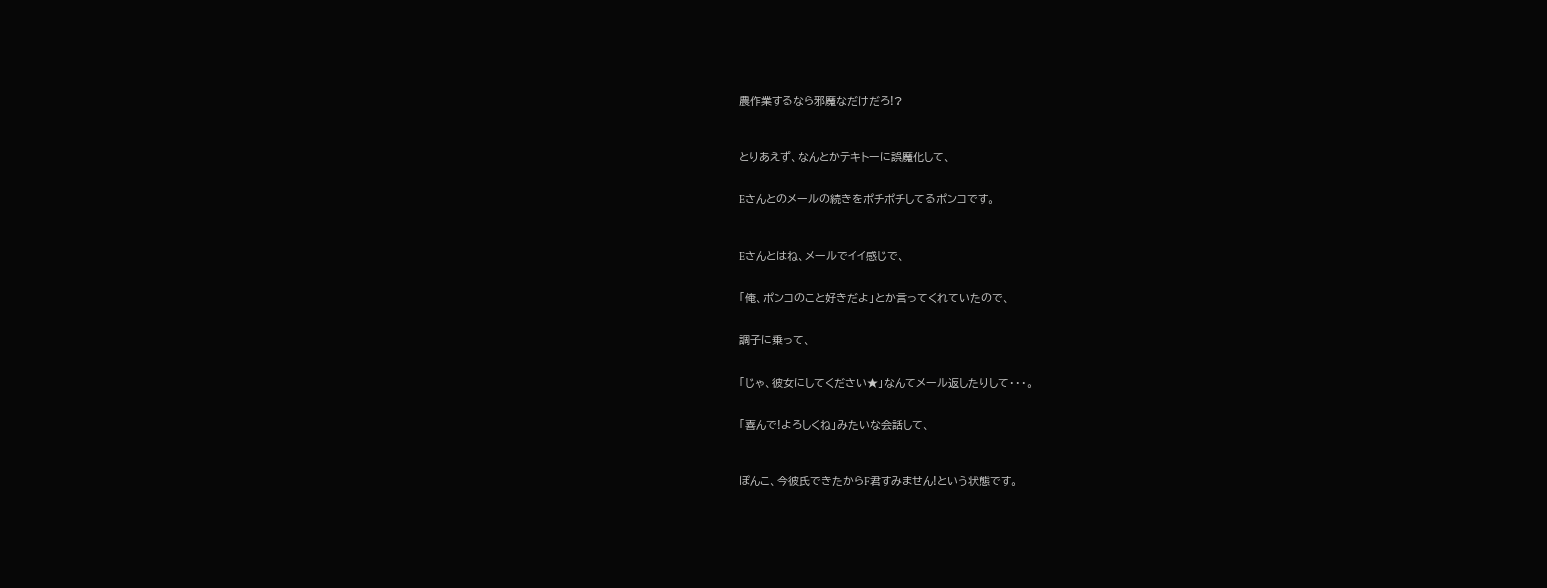農作業するなら邪魔なだけだろ!?



とりあえず、なんとかテキトーに誤魔化して、


Eさんとのメールの続きをポチポチしてるポンコです。



Eさんとはね、メールでイイ感じで、


「俺、ポンコのこと好きだよ」とか言ってくれていたので、


調子に乗って、


「じゃ、彼女にしてください★」なんてメール返したりして・・・。


「喜んで!よろしくね」みたいな会話して、



ぽんこ、今彼氏できたからF君すみません!という状態です。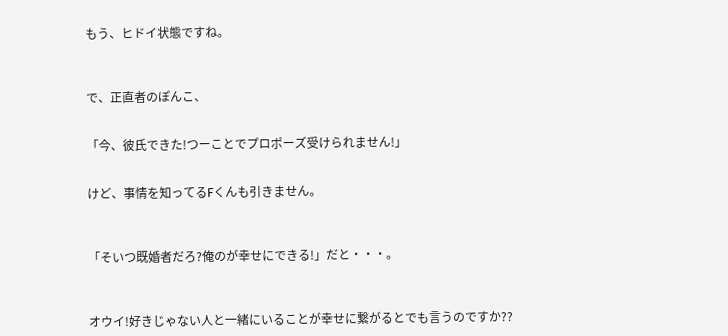もう、ヒドイ状態ですね。



で、正直者のぽんこ、


「今、彼氏できた!つーことでプロポーズ受けられません!」


けど、事情を知ってるFくんも引きません。



「そいつ既婚者だろ?俺のが幸せにできる!」だと・・・。



オウイ!好きじゃない人と一緒にいることが幸せに繋がるとでも言うのですか??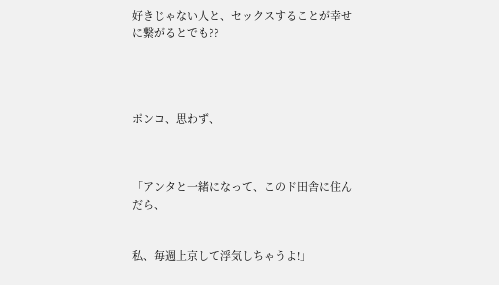好きじゃない人と、セックスすることが幸せに繋がるとでも??




ポンコ、思わず、



「アンタと一緒になって、このド田舎に住んだら、


私、毎週上京して浮気しちゃうよ!」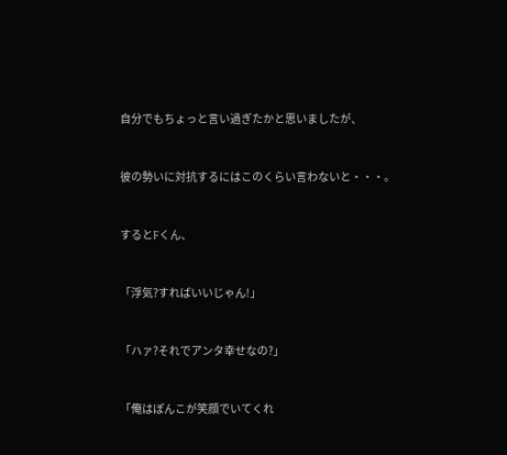自分でもちょっと言い過ぎたかと思いましたが、


彼の勢いに対抗するにはこのくらい言わないと・・・。


するとFくん、


「浮気?すればいいじゃん!」


「ハァ?それでアンタ幸せなの?」


「俺はぽんこが笑顔でいてくれ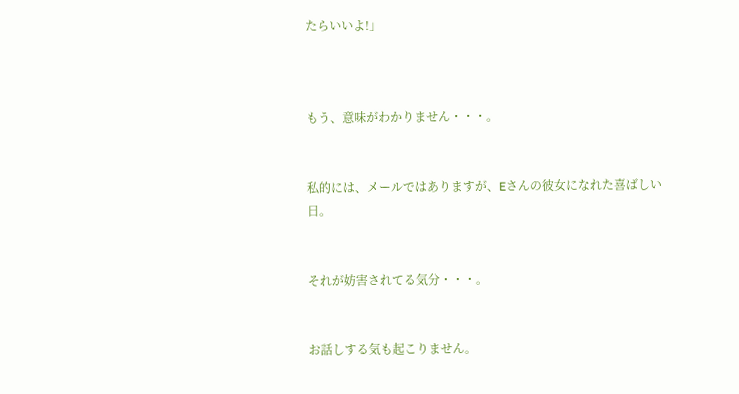たらいいよ!」



もう、意味がわかりません・・・。


私的には、メールではありますが、Eさんの彼女になれた喜ばしい日。


それが妨害されてる気分・・・。


お話しする気も起こりません。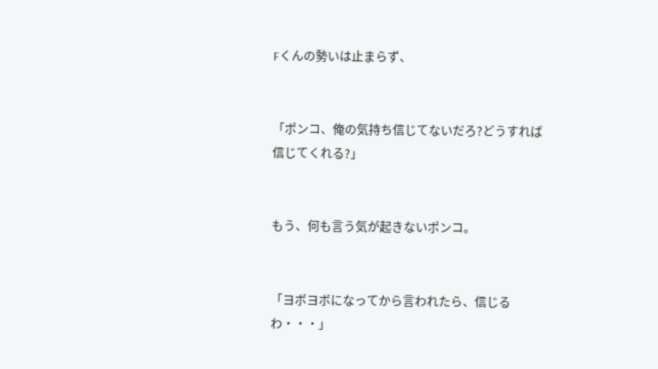Fくんの勢いは止まらず、


「ポンコ、俺の気持ち信じてないだろ?どうすれば信じてくれる?」


もう、何も言う気が起きないポンコ。


「ヨボヨボになってから言われたら、信じるわ・・・」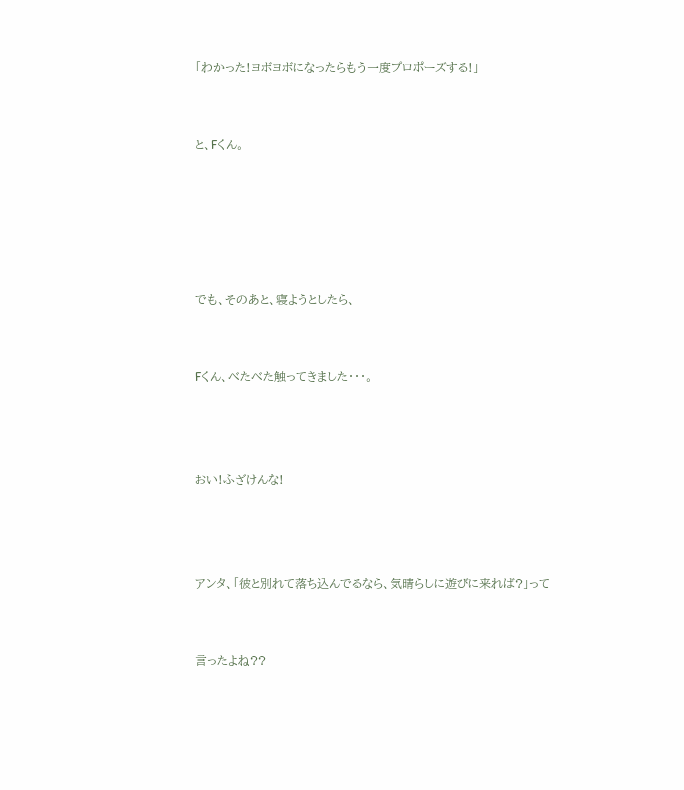「わかった!ヨボヨボになったらもう一度プロポーズする!」


と、Fくん。





でも、そのあと、寝ようとしたら、


Fくん、べたべた触ってきました・・・。



おい!ふざけんな!



アンタ、「彼と別れて落ち込んでるなら、気晴らしに遊びに来れば?」って


言ったよね??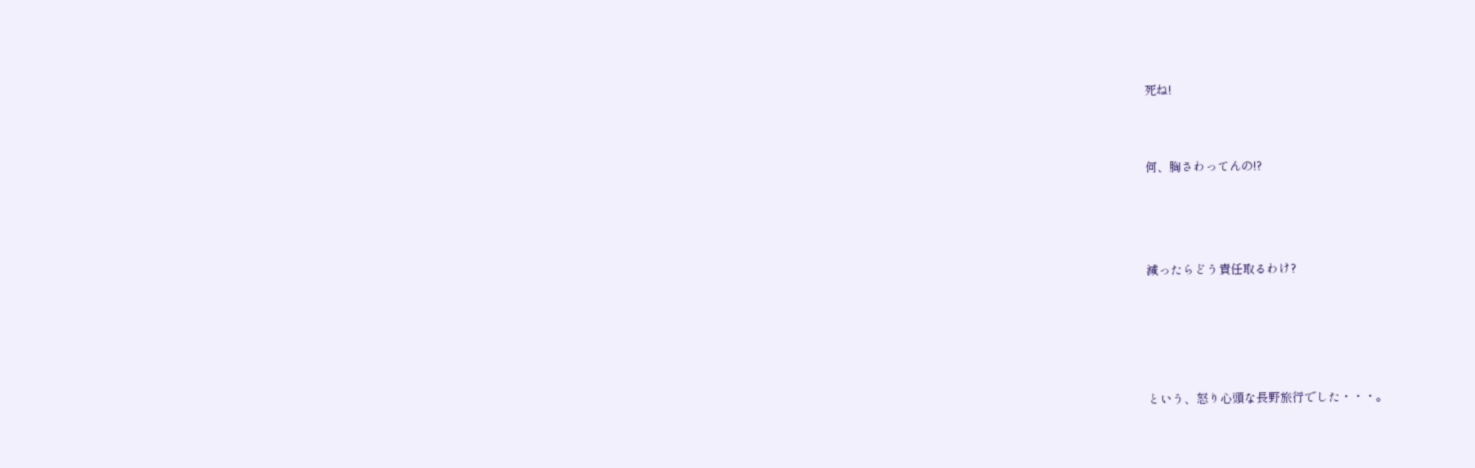死ね!


何、胸さわってんの!?



減ったらどう責任取るわけ?




という、怒り心頭な長野旅行でした・・・。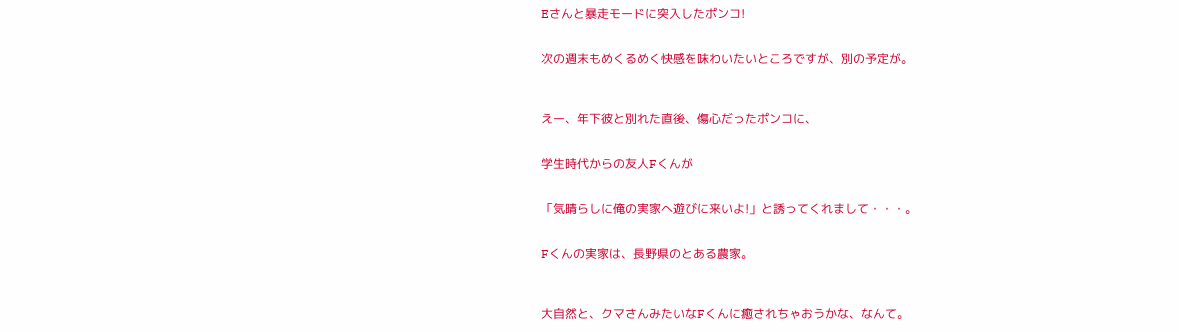Eさんと暴走モードに突入したポンコ!


次の週末もめくるめく快感を味わいたいところですが、別の予定が。



えー、年下彼と別れた直後、傷心だったポンコに、


学生時代からの友人Fくんが


「気晴らしに俺の実家へ遊びに来いよ!」と誘ってくれまして・・・。


Fくんの実家は、長野県のとある農家。



大自然と、クマさんみたいなFくんに癒されちゃおうかな、なんて。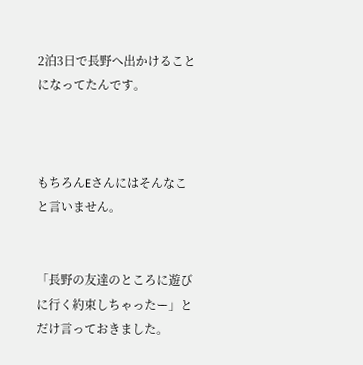2泊3日で長野へ出かけることになってたんです。



もちろんEさんにはそんなこと言いません。


「長野の友達のところに遊びに行く約束しちゃったー」とだけ言っておきました。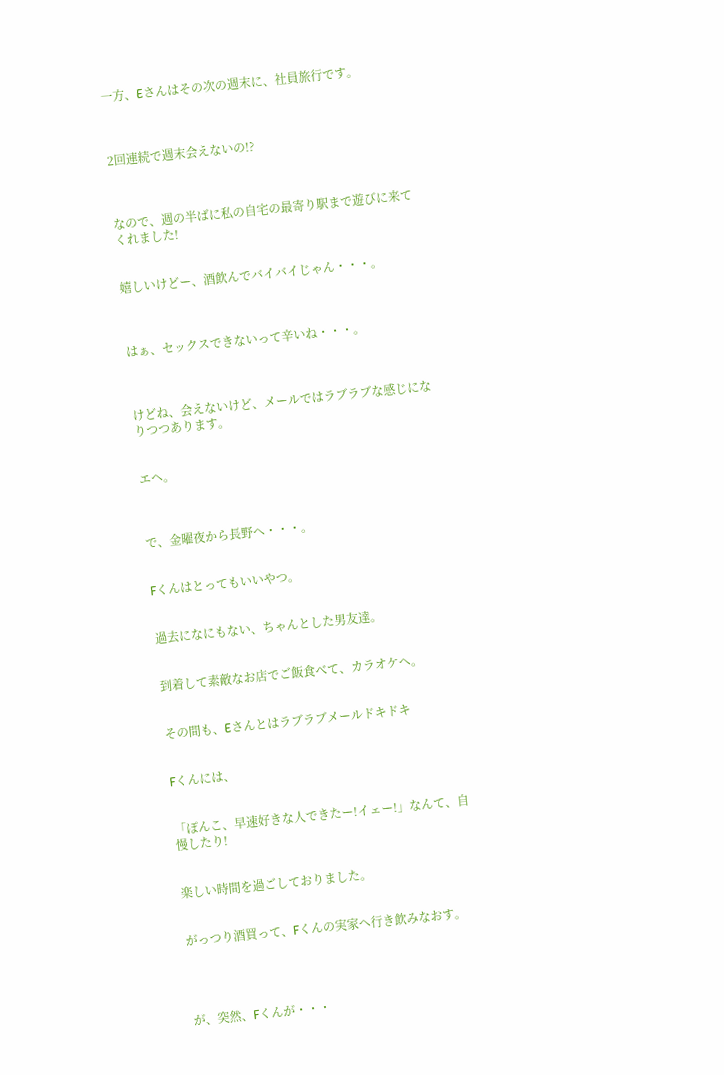一方、Eさんはその次の週末に、社員旅行です。



2回連続で週末会えないの!?



なので、週の半ばに私の自宅の最寄り駅まで遊びに来てくれました!


嬉しいけどー、酒飲んでバイバイじゃん・・・。



はぁ、セックスできないって辛いね・・・。



けどね、会えないけど、メールではラブラブな感じになりつつあります。


エヘ。



で、金曜夜から長野へ・・・。


Fくんはとってもいいやつ。


過去になにもない、ちゃんとした男友達。


到着して素敵なお店でご飯食べて、カラオケへ。


その間も、Eさんとはラブラブメールドキドキ


Fくんには、


「ぽんこ、早速好きな人できたー!イェー!」なんて、自慢したり!


楽しい時間を過ごしておりました。


がっつり酒買って、Fくんの実家へ行き飲みなおす。




が、突然、Fくんが・・・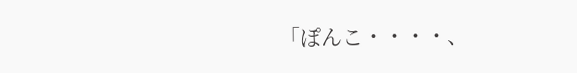「ぽんこ・・・・、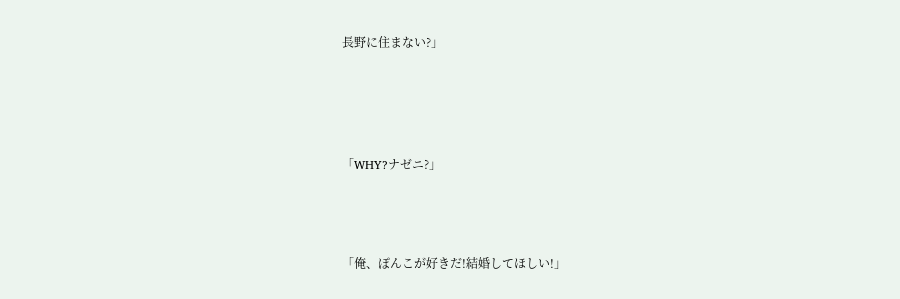長野に住まない?」




「WHY?ナゼニ?」



「俺、ぽんこが好きだ!結婚してほしい!」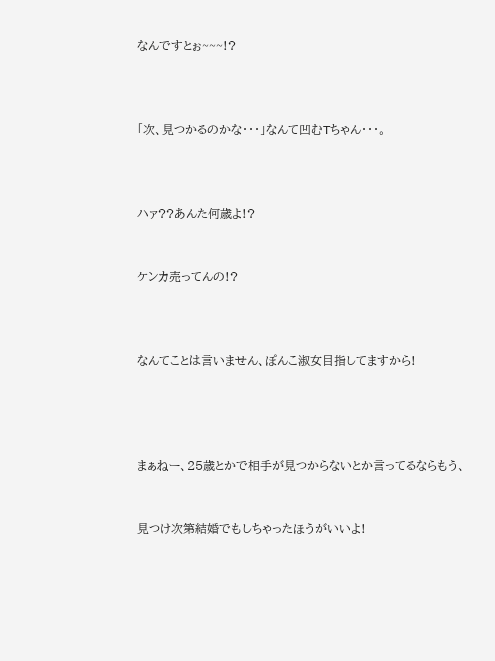なんですとぉ~~~!?



「次、見つかるのかな・・・」なんて凹むTちゃん・・・。



ハァ??あんた何歳よ!?


ケンカ売ってんの!?



なんてことは言いません、ぽんこ淑女目指してますから!




まぁねー、25歳とかで相手が見つからないとか言ってるならもう、


見つけ次第結婚でもしちゃったほうがいいよ!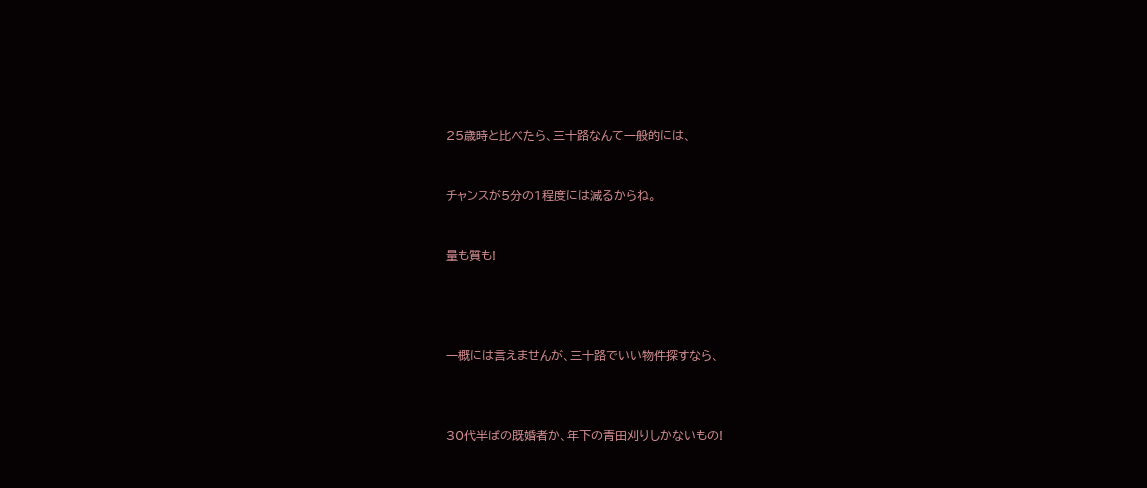25歳時と比べたら、三十路なんて一般的には、


チャンスが5分の1程度には減るからね。


量も質も!




一概には言えませんが、三十路でいい物件探すなら、



30代半ばの既婚者か、年下の青田刈りしかないもの!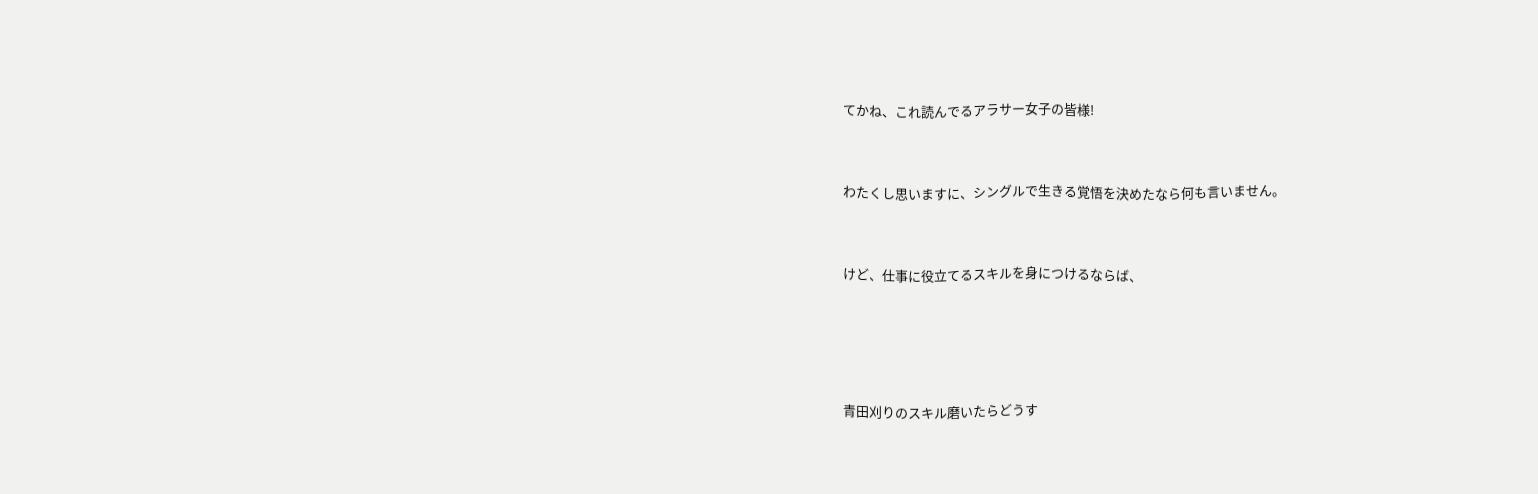てかね、これ読んでるアラサー女子の皆様!


わたくし思いますに、シングルで生きる覚悟を決めたなら何も言いません。


けど、仕事に役立てるスキルを身につけるならば、




青田刈りのスキル磨いたらどうす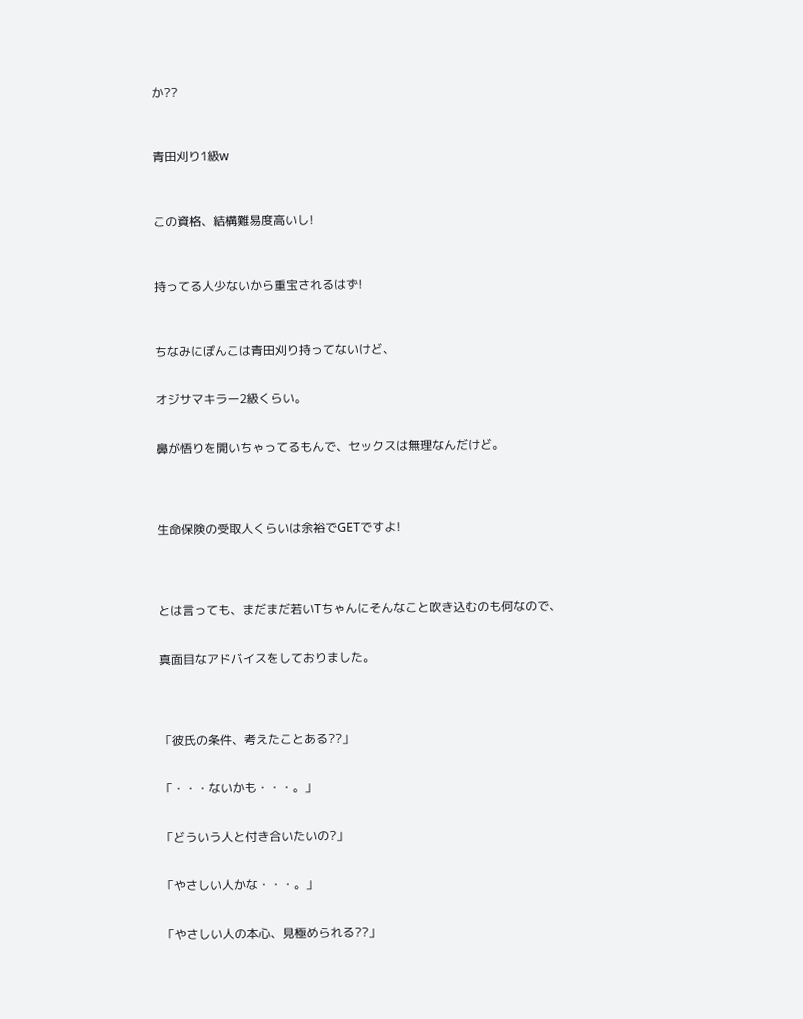か??



青田刈り1級w



この資格、結構難易度高いし!



持ってる人少ないから重宝されるはず!



ちなみにぽんこは青田刈り持ってないけど、


オジサマキラー2級くらい。


鼻が悟りを開いちゃってるもんで、セックスは無理なんだけど。




生命保険の受取人くらいは余裕でGETですよ!




とは言っても、まだまだ若いTちゃんにそんなこと吹き込むのも何なので、


真面目なアドバイスをしておりました。




「彼氏の条件、考えたことある??」


「・・・ないかも・・・。」


「どういう人と付き合いたいの?」


「やさしい人かな・・・。」


「やさしい人の本心、見極められる??」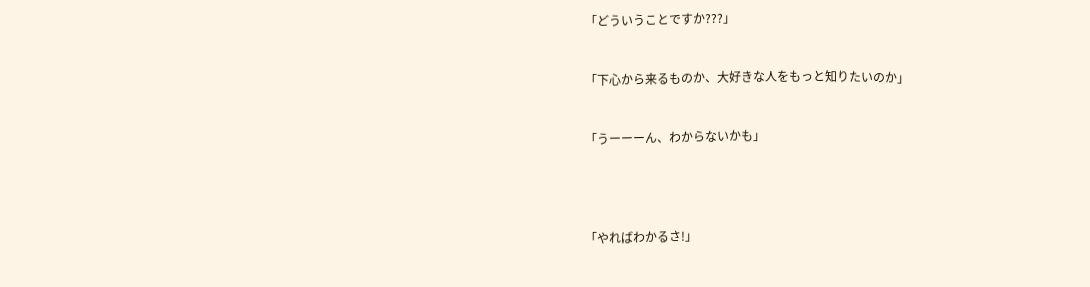「どういうことですか???」


「下心から来るものか、大好きな人をもっと知りたいのか」


「うーーーん、わからないかも」




「やればわかるさ!」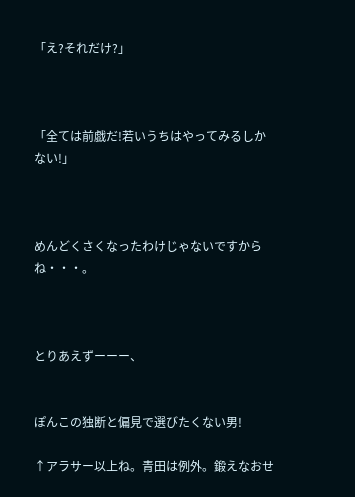「え?それだけ?」



「全ては前戯だ!若いうちはやってみるしかない!」



めんどくさくなったわけじゃないですからね・・・。



とりあえずーーー、


ぽんこの独断と偏見で選びたくない男!

↑アラサー以上ね。青田は例外。鍛えなおせ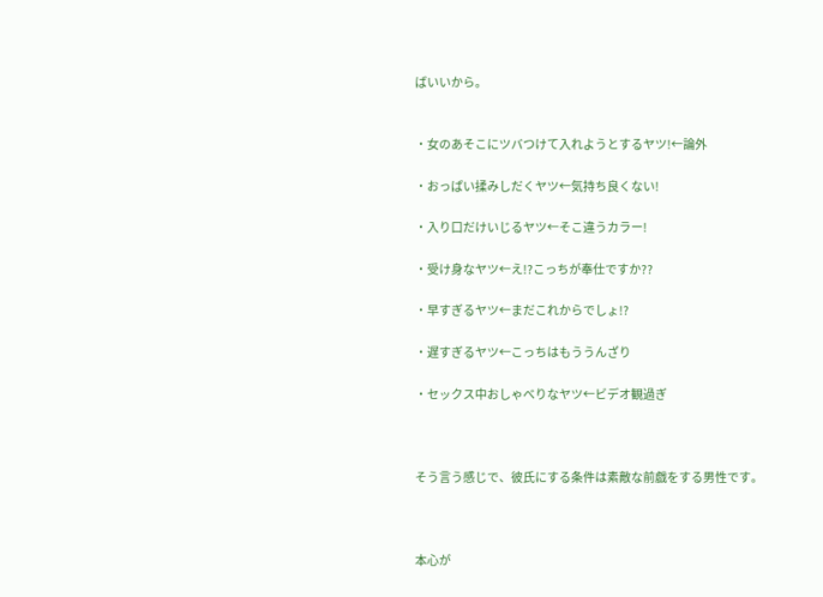ばいいから。


・女のあそこにツバつけて入れようとするヤツ!←論外

・おっぱい揉みしだくヤツ←気持ち良くない!

・入り口だけいじるヤツ←そこ違うカラー!

・受け身なヤツ←え!?こっちが奉仕ですか??

・早すぎるヤツ←まだこれからでしょ!?

・遅すぎるヤツ←こっちはもううんざり

・セックス中おしゃべりなヤツ←ビデオ観過ぎ



そう言う感じで、彼氏にする条件は素敵な前戯をする男性です。



本心が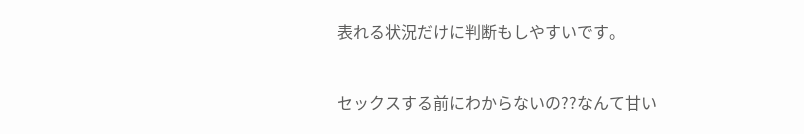表れる状況だけに判断もしやすいです。


セックスする前にわからないの??なんて甘い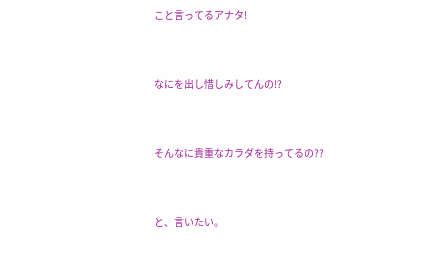こと言ってるアナタ!


なにを出し惜しみしてんの!?


そんなに貴重なカラダを持ってるの??


と、言いたい。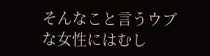そんなこと言うウブな女性にはむし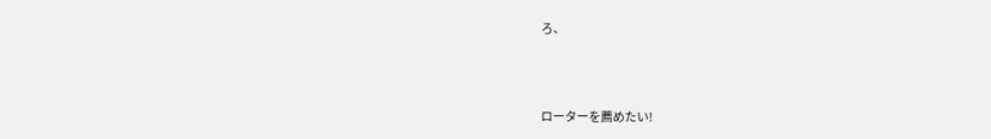ろ、



ローターを薦めたい!